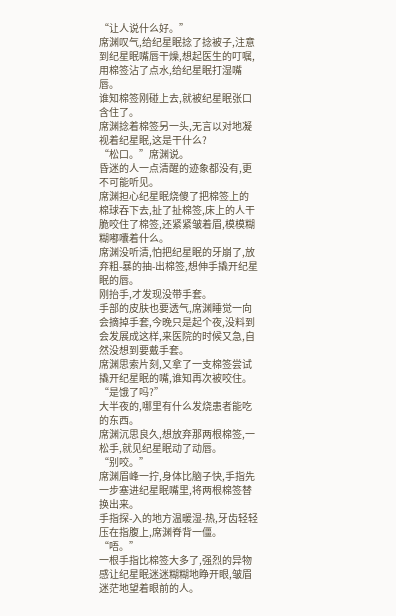“让人说什么好。”
席渊叹气,给纪星眠捻了捻被子,注意到纪星眠嘴唇干燥,想起医生的叮嘱,用棉签沾了点水,给纪星眠打湿嘴唇。
谁知棉签刚碰上去,就被纪星眠张口含住了。
席渊捻着棉签另一头,无言以对地凝视着纪星眠,这是干什么?
“松口。”席渊说。
昏迷的人一点清醒的迹象都没有,更不可能听见。
席渊担心纪星眠烧傻了把棉签上的棉球吞下去,扯了扯棉签,床上的人干脆咬住了棉签,还紧紧皱着眉,模模糊糊嘟囔着什么。
席渊没听清,怕把纪星眠的牙崩了,放弃粗-暴的抽-出棉签,想伸手撬开纪星眠的唇。
刚抬手,才发现没带手套。
手部的皮肤也要透气,席渊睡觉一向会摘掉手套,今晚只是起个夜,没料到会发展成这样,来医院的时候又急,自然没想到要戴手套。
席渊思索片刻,又拿了一支棉签尝试撬开纪星眠的嘴,谁知再次被咬住。
“是饿了吗?”
大半夜的,哪里有什么发烧患者能吃的东西。
席渊沉思良久,想放弃那两根棉签,一松手,就见纪星眠动了动唇。
“别咬。”
席渊眉峰一拧,身体比脑子快,手指先一步塞进纪星眠嘴里,将两根棉签替换出来。
手指探-入的地方温暖湿-热,牙齿轻轻压在指腹上,席渊脊背一僵。
“唔。”
一根手指比棉签大多了,强烈的异物感让纪星眠迷迷糊糊地睁开眼,皱眉迷茫地望着眼前的人。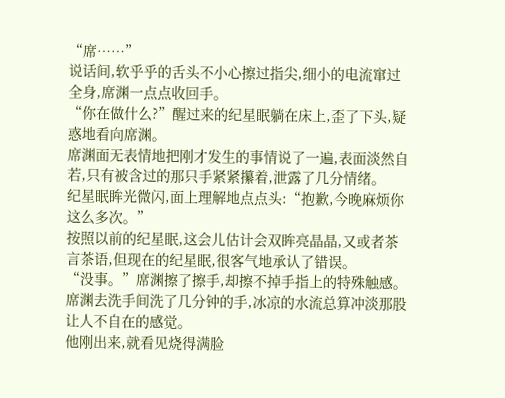“席……”
说话间,软乎乎的舌头不小心擦过指尖,细小的电流窜过全身,席渊一点点收回手。
“你在做什么?”醒过来的纪星眠躺在床上,歪了下头,疑惑地看向席渊。
席渊面无表情地把刚才发生的事情说了一遍,表面淡然自若,只有被含过的那只手紧紧攥着,泄露了几分情绪。
纪星眠眸光微闪,面上理解地点点头:“抱歉,今晚麻烦你这么多次。”
按照以前的纪星眠,这会儿估计会双眸亮晶晶,又或者茶言茶语,但现在的纪星眠,很客气地承认了错误。
“没事。”席渊擦了擦手,却擦不掉手指上的特殊触感。
席渊去洗手间洗了几分钟的手,冰凉的水流总算冲淡那股让人不自在的感觉。
他刚出来,就看见烧得满脸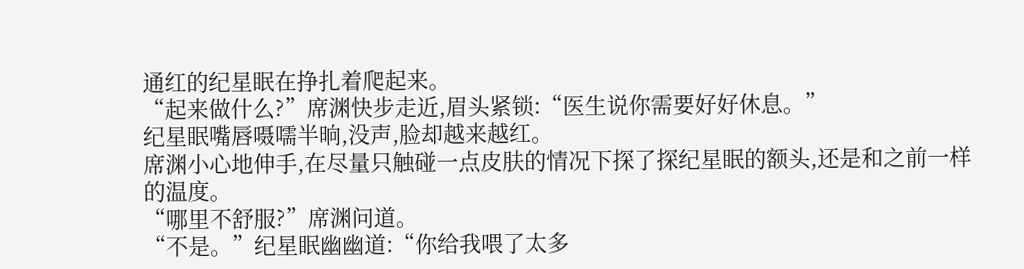通红的纪星眠在挣扎着爬起来。
“起来做什么?”席渊快步走近,眉头紧锁:“医生说你需要好好休息。”
纪星眠嘴唇嗫嚅半晌,没声,脸却越来越红。
席渊小心地伸手,在尽量只触碰一点皮肤的情况下探了探纪星眠的额头,还是和之前一样的温度。
“哪里不舒服?”席渊问道。
“不是。”纪星眠幽幽道:“你给我喂了太多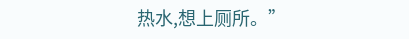热水,想上厕所。”